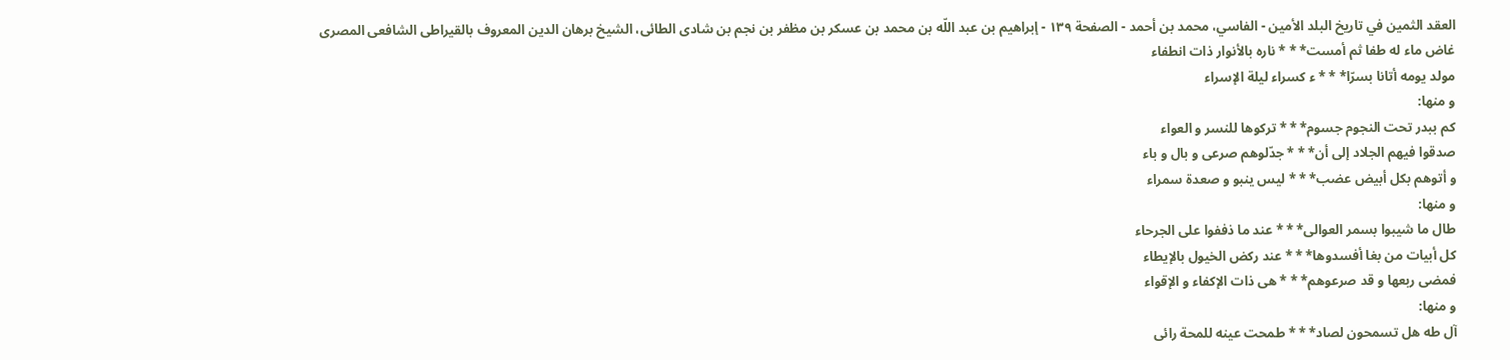العقد الثمين في تاريخ البلد الأمين - الفاسي، محمد بن أحمد - الصفحة ١٣٩ - إبراهيم بن عبد اللّه بن محمد بن عسكر بن مظفر بن نجم بن شادى الطائى، الشيخ برهان الدين المعروف بالقيراطى الشافعى المصرى
غاض ماء له طفا ثم أمست* * * ناره بالأنوار ذات انطفاء
مولد يومه أتانا بسرّا* * * ء كسراء ليلة الإسراء
و منها:
كم ببدر تحت النجوم جسوم* * * تركوها للنسر و العواء
صدقوا فيهم الجلاد إلى أن* * * جدّلوهم صرعى و بال و باء
و أتوهم بكل أبيض عضب* * * ليس ينبو و صعدة سمراء
و منها:
طال ما شيبوا بسمر العوالى* * * عند ما ذففوا على الجرحاء
كل أبيات من بغا أفسدوها* * * عند ركض الخيول بالإيطاء
فمضى ربعها و قد صرعوهم* * * هى ذات الإكفاء و الإقواء
و منها:
آل طه هل تسمحون لصاد* * * طمحت عينه للمحة رائى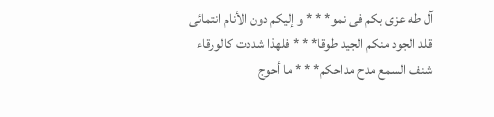آل طه عزى بكم فى نمو* * * و إليكم دون الأنام انتمائى
قلد الجود منكم الجيد طوقا* * * فلهذا شددت كالورقاء
شنف السمع مدح مداحكم* * * ما أحوج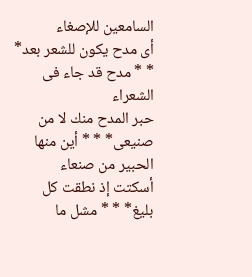السامعين للإصغاء
أى مدح يكون للشعر بعد* * * مدح قد جاء فى الشعراء
حبر المدح منك لا من صنيعى* * * أين منها الحبير من صنعاء
أسكتت إذ نطقت كل بليغ* * * مشل ما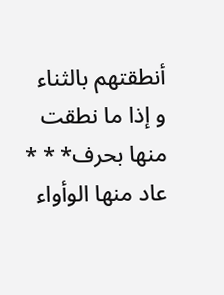أنطقتهم بالثناء
و إذا ما نطقت منها بحرف* * * عاد منها الوأواء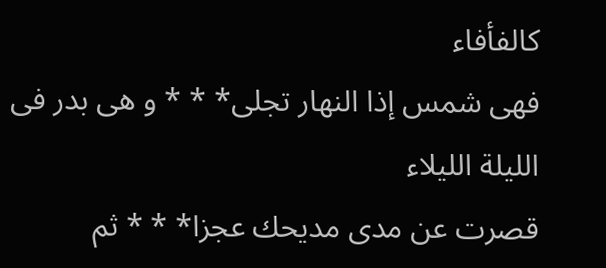كالفأفاء
فهى شمس إذا النهار تجلى* * * و هى بدر فى الليلة الليلاء
قصرت عن مدى مديحك عجزا* * * ثم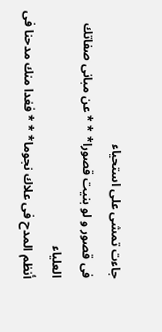جاءت تمشى على استحياء
فى قصور و لو بنيت قصورا* * * عن مبانى صفاتك العلياء
أنظم المدح فى علاك نجوما* * * فغدا منك مدحنا فى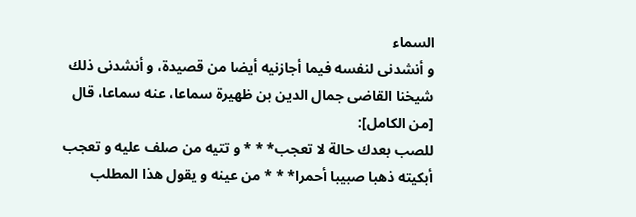السماء
و أنشدنى لنفسه فيما أجازنيه أيضا من قصيدة، و أنشدنى ذلك شيخنا القاضى جمال الدين بن ظهيرة سماعا، عنه سماعا، قال [من الكامل]:
للصب بعدك حالة لا تعجب* * * و تتيه من صلف عليه و تعجب
أبكيته ذهبا صبيبا أحمرا* * * من عينه و يقول هذا المطلب